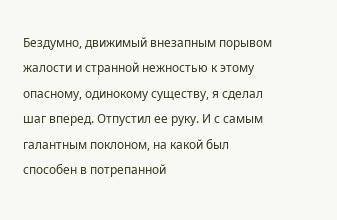Бездумно, движимый внезапным порывом жалости и странной нежностью к этому опасному, одинокому существу, я сделал шаг вперед. Отпустил ее руку. И с самым галантным поклоном, на какой был способен в потрепанной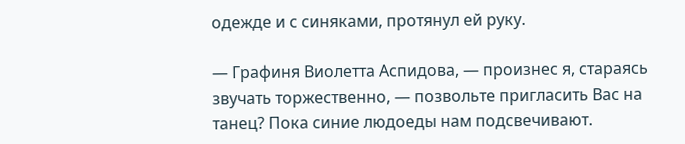одежде и с синяками, протянул ей руку.

— Графиня Виолетта Аспидова, — произнес я, стараясь звучать торжественно, — позвольте пригласить Вас на танец? Пока синие людоеды нам подсвечивают.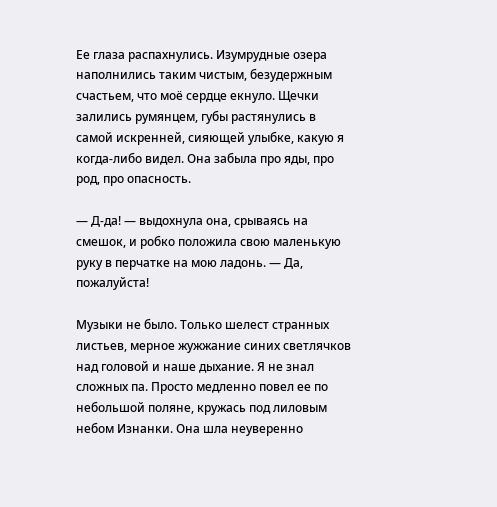Ее глаза распахнулись. Изумрудные озера наполнились таким чистым, безудержным счастьем, что моё сердце екнуло. Щечки залились румянцем, губы растянулись в самой искренней, сияющей улыбке, какую я когда-либо видел. Она забыла про яды, про род, про опасность.

— Д-да! — выдохнула она, срываясь на смешок, и робко положила свою маленькую руку в перчатке на мою ладонь. — Да, пожалуйста!

Музыки не было. Только шелест странных листьев, мерное жужжание синих светлячков над головой и наше дыхание. Я не знал сложных па. Просто медленно повел ее по небольшой поляне, кружась под лиловым небом Изнанки. Она шла неуверенно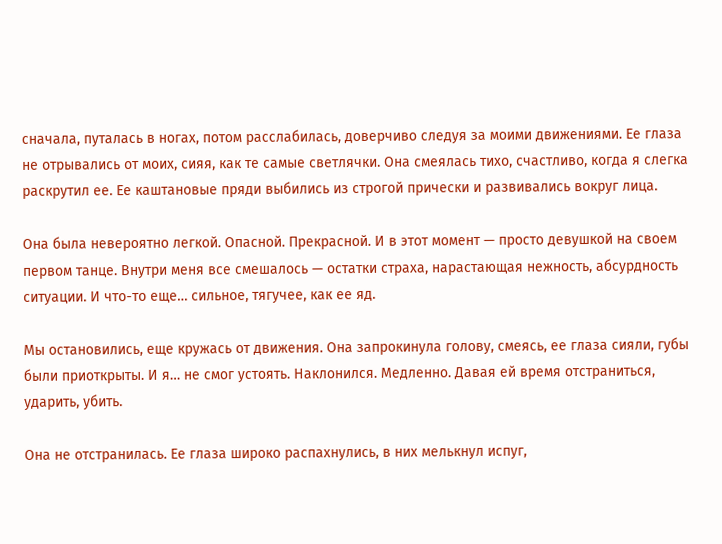сначала, путалась в ногах, потом расслабилась, доверчиво следуя за моими движениями. Ее глаза не отрывались от моих, сияя, как те самые светлячки. Она смеялась тихо, счастливо, когда я слегка раскрутил ее. Ее каштановые пряди выбились из строгой прически и развивались вокруг лица.

Она была невероятно легкой. Опасной. Прекрасной. И в этот момент — просто девушкой на своем первом танце. Внутри меня все смешалось — остатки страха, нарастающая нежность, абсурдность ситуации. И что-то еще… сильное, тягучее, как ее яд.

Мы остановились, еще кружась от движения. Она запрокинула голову, смеясь, ее глаза сияли, губы были приоткрыты. И я… не смог устоять. Наклонился. Медленно. Давая ей время отстраниться, ударить, убить.

Она не отстранилась. Ее глаза широко распахнулись, в них мелькнул испуг,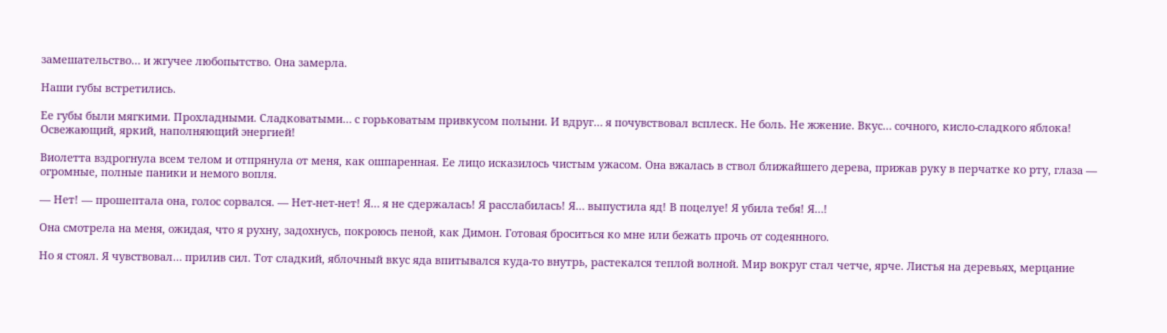замешательство… и жгучее любопытство. Она замерла.

Наши губы встретились.

Ее губы были мягкими. Прохладными. Сладковатыми… с горьковатым привкусом полыни. И вдруг… я почувствовал всплеск. Не боль. Не жжение. Вкус… сочного, кисло-сладкого яблока! Освежающий, яркий, наполняющий энергией!

Виолетта вздрогнула всем телом и отпрянула от меня, как ошпаренная. Ее лицо исказилось чистым ужасом. Она вжалась в ствол ближайшего дерева, прижав руку в перчатке ко рту, глаза — огромные, полные паники и немого вопля.

— Нет! — прошептала она, голос сорвался. — Нет-нет-нет! Я… я не сдержалась! Я расслабилась! Я… выпустила яд! В поцелуе! Я убила тебя! Я…!

Она смотрела на меня, ожидая, что я рухну, задохнусь, покроюсь пеной, как Димон. Готовая броситься ко мне или бежать прочь от содеянного.

Но я стоял. Я чувствовал… прилив сил. Тот сладкий, яблочный вкус яда впитывался куда-то внутрь, растекался теплой волной. Мир вокруг стал четче, ярче. Листья на деревьях, мерцание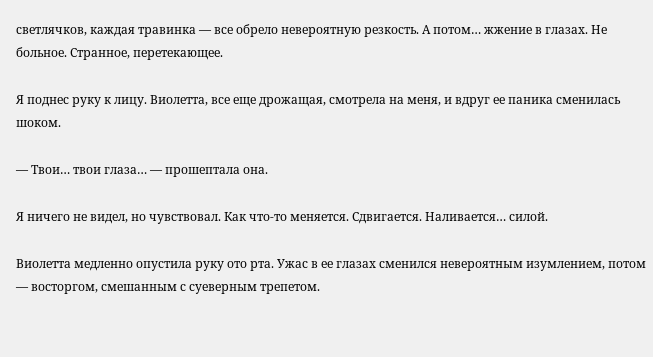светлячков, каждая травинка — все обрело невероятную резкость. А потом… жжение в глазах. Не больное. Странное, перетекающее.

Я поднес руку к лицу. Виолетта, все еще дрожащая, смотрела на меня, и вдруг ее паника сменилась шоком.

— Твои… твои глаза… — прошептала она.

Я ничего не видел, но чувствовал. Как что-то меняется. Сдвигается. Наливается… силой.

Виолетта медленно опустила руку ото рта. Ужас в ее глазах сменился невероятным изумлением, потом — восторгом, смешанным с суеверным трепетом.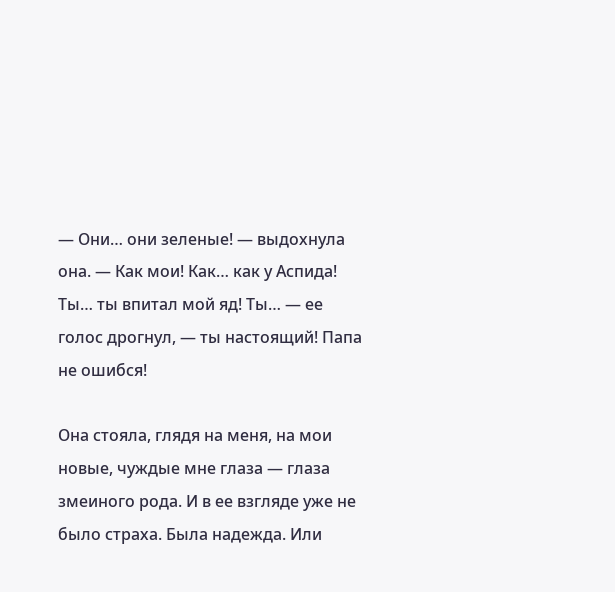— Они… они зеленые! — выдохнула она. — Как мои! Как… как у Аспида! Ты… ты впитал мой яд! Ты… — ее голос дрогнул, — ты настоящий! Папа не ошибся!

Она стояла, глядя на меня, на мои новые, чуждые мне глаза — глаза змеиного рода. И в ее взгляде уже не было страха. Была надежда. Или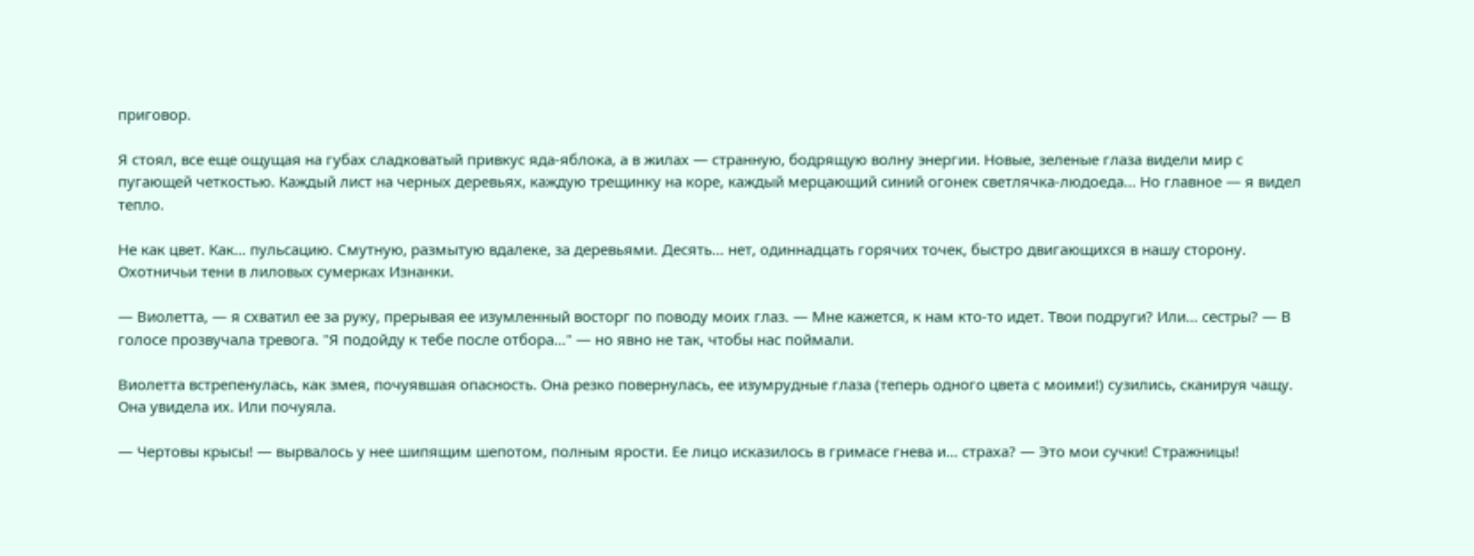приговор.

Я стоял, все еще ощущая на губах сладковатый привкус яда-яблока, а в жилах — странную, бодрящую волну энергии. Новые, зеленые глаза видели мир с пугающей четкостью. Каждый лист на черных деревьях, каждую трещинку на коре, каждый мерцающий синий огонек светлячка-людоеда… Но главное — я видел тепло.

Не как цвет. Как… пульсацию. Смутную, размытую вдалеке, за деревьями. Десять… нет, одиннадцать горячих точек, быстро двигающихся в нашу сторону. Охотничьи тени в лиловых сумерках Изнанки.

— Виолетта, — я схватил ее за руку, прерывая ее изумленный восторг по поводу моих глаз. — Мне кажется, к нам кто-то идет. Твои подруги? Или… сестры? — В голосе прозвучала тревога. "Я подойду к тебе после отбора…" — но явно не так, чтобы нас поймали.

Виолетта встрепенулась, как змея, почуявшая опасность. Она резко повернулась, ее изумрудные глаза (теперь одного цвета с моими!) сузились, сканируя чащу. Она увидела их. Или почуяла.

— Чертовы крысы! — вырвалось у нее шипящим шепотом, полным ярости. Ее лицо исказилось в гримасе гнева и… страха? — Это мои сучки! Стражницы!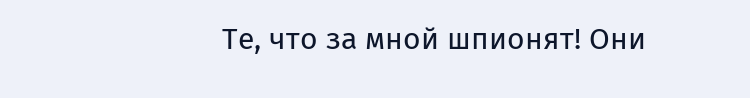Те, что за мной шпионят! Они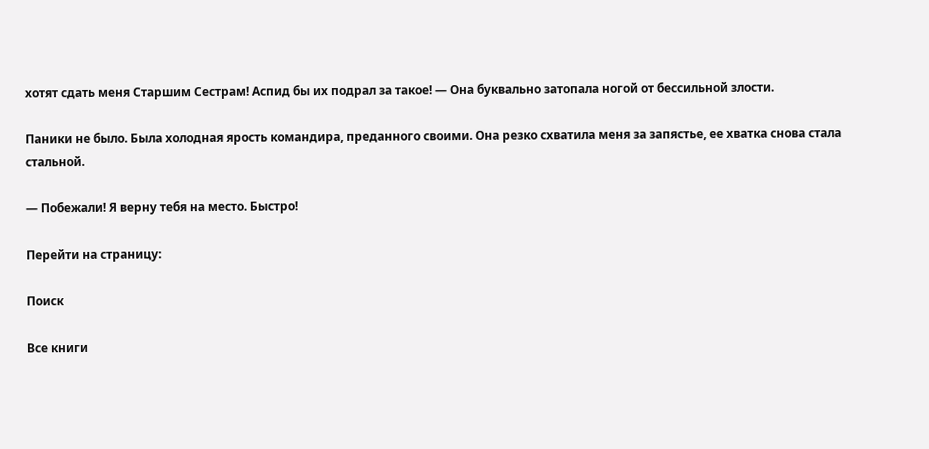хотят сдать меня Старшим Сестрам! Аспид бы их подрал за такое! — Она буквально затопала ногой от бессильной злости.

Паники не было. Была холодная ярость командира, преданного своими. Она резко схватила меня за запястье, ее хватка снова стала стальной.

— Побежали! Я верну тебя на место. Быстро!

Перейти на страницу:

Поиск

Все книги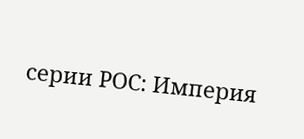серии РОС: Империя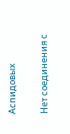Аспидовых

Нет соединения с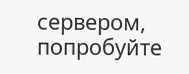сервером, попробуйте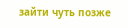зайти чуть позже